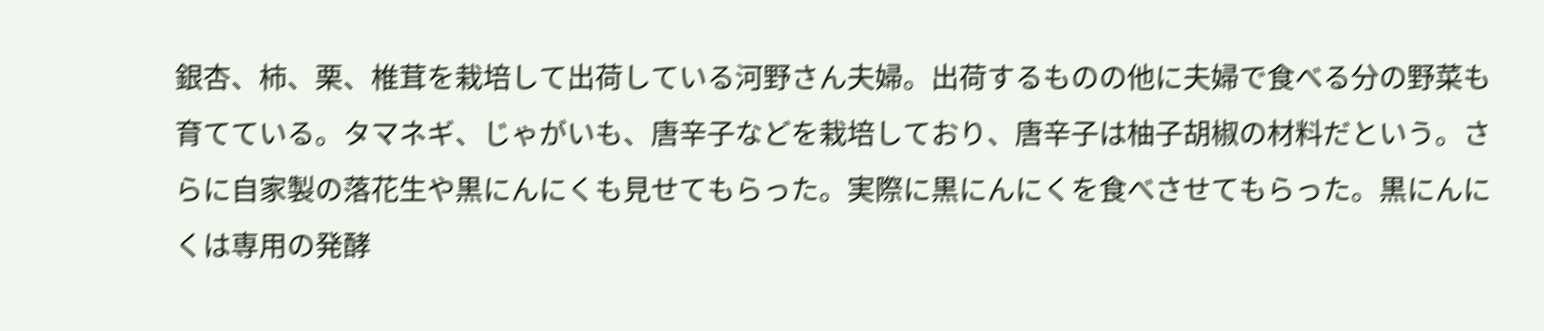銀杏、柿、栗、椎茸を栽培して出荷している河野さん夫婦。出荷するものの他に夫婦で食べる分の野菜も育てている。タマネギ、じゃがいも、唐辛子などを栽培しており、唐辛子は柚子胡椒の材料だという。さらに自家製の落花生や黒にんにくも見せてもらった。実際に黒にんにくを食べさせてもらった。黒にんにくは専用の発酵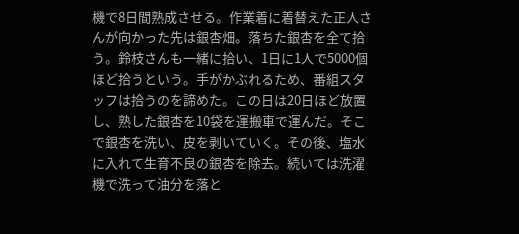機で8日間熟成させる。作業着に着替えた正人さんが向かった先は銀杏畑。落ちた銀杏を全て拾う。鈴枝さんも一緒に拾い、1日に1人で5000個ほど拾うという。手がかぶれるため、番組スタッフは拾うのを諦めた。この日は20日ほど放置し、熟した銀杏を10袋を運搬車で運んだ。そこで銀杏を洗い、皮を剥いていく。その後、塩水に入れて生育不良の銀杏を除去。続いては洗濯機で洗って油分を落と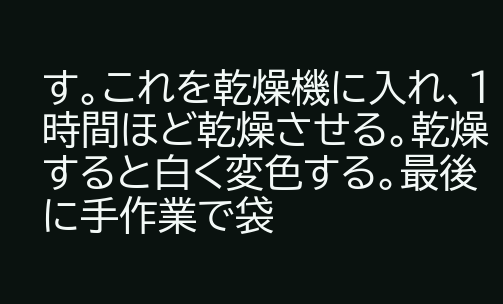す。これを乾燥機に入れ、1時間ほど乾燥させる。乾燥すると白く変色する。最後に手作業で袋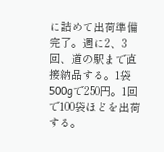に詰めて出荷準備完了。週に2、3回、道の駅まで直接納品する。1袋500gで250円。1回で100袋ほどを出荷する。